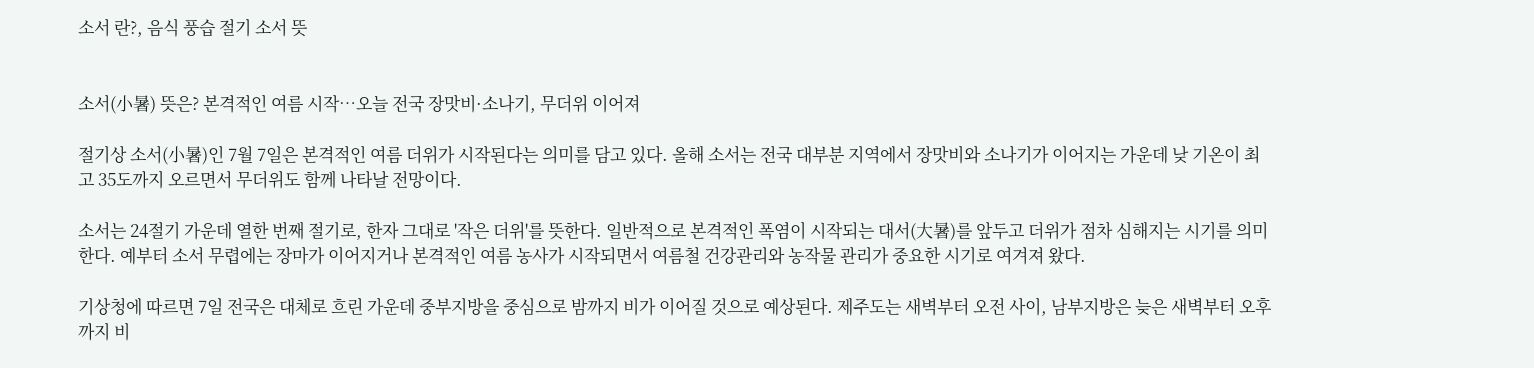소서 란?, 음식 풍습 절기 소서 뜻


소서(小暑) 뜻은? 본격적인 여름 시작…오늘 전국 장맛비·소나기, 무더위 이어져

절기상 소서(小暑)인 7월 7일은 본격적인 여름 더위가 시작된다는 의미를 담고 있다. 올해 소서는 전국 대부분 지역에서 장맛비와 소나기가 이어지는 가운데 낮 기온이 최고 35도까지 오르면서 무더위도 함께 나타날 전망이다.

소서는 24절기 가운데 열한 번째 절기로, 한자 그대로 '작은 더위'를 뜻한다. 일반적으로 본격적인 폭염이 시작되는 대서(大暑)를 앞두고 더위가 점차 심해지는 시기를 의미한다. 예부터 소서 무렵에는 장마가 이어지거나 본격적인 여름 농사가 시작되면서 여름철 건강관리와 농작물 관리가 중요한 시기로 여겨져 왔다.

기상청에 따르면 7일 전국은 대체로 흐린 가운데 중부지방을 중심으로 밤까지 비가 이어질 것으로 예상된다. 제주도는 새벽부터 오전 사이, 남부지방은 늦은 새벽부터 오후까지 비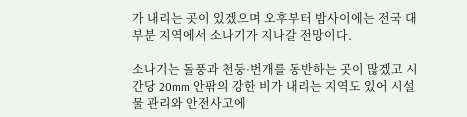가 내리는 곳이 있겠으며 오후부터 밤사이에는 전국 대부분 지역에서 소나기가 지나갈 전망이다.

소나기는 돌풍과 천둥·번개를 동반하는 곳이 많겠고 시간당 20mm 안팎의 강한 비가 내리는 지역도 있어 시설물 관리와 안전사고에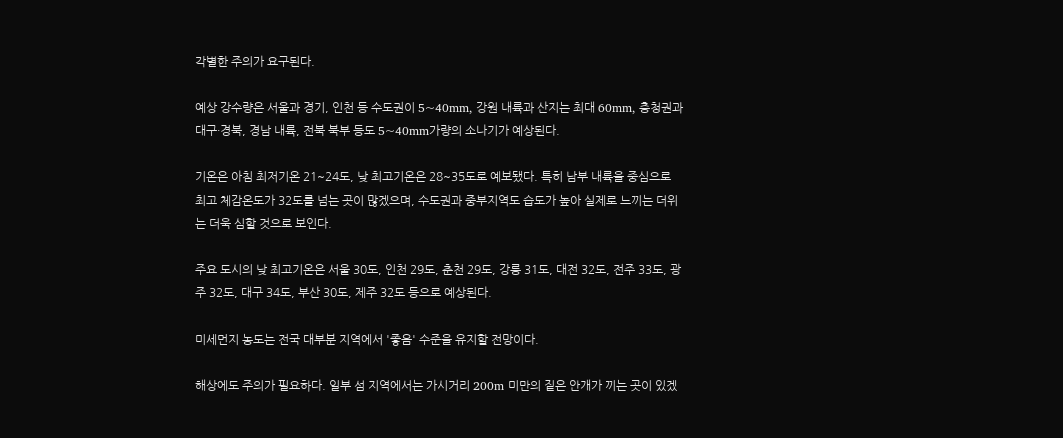각별한 주의가 요구된다.

예상 강수량은 서울과 경기, 인천 등 수도권이 5~40mm, 강원 내륙과 산지는 최대 60mm, 충청권과 대구·경북, 경남 내륙, 전북 북부 등도 5~40mm가량의 소나기가 예상된다.

기온은 아침 최저기온 21~24도, 낮 최고기온은 28~35도로 예보됐다. 특히 남부 내륙을 중심으로 최고 체감온도가 32도를 넘는 곳이 많겠으며, 수도권과 중부지역도 습도가 높아 실제로 느끼는 더위는 더욱 심할 것으로 보인다.

주요 도시의 낮 최고기온은 서울 30도, 인천 29도, 춘천 29도, 강릉 31도, 대전 32도, 전주 33도, 광주 32도, 대구 34도, 부산 30도, 제주 32도 등으로 예상된다.

미세먼지 농도는 전국 대부분 지역에서 '좋음' 수준을 유지할 전망이다.

해상에도 주의가 필요하다. 일부 섬 지역에서는 가시거리 200m 미만의 짙은 안개가 끼는 곳이 있겠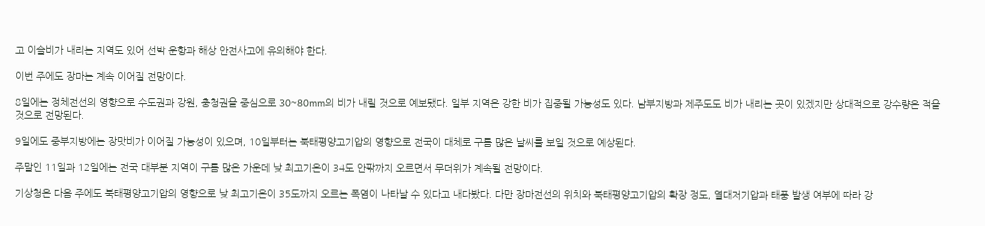고 이슬비가 내리는 지역도 있어 선박 운항과 해상 안전사고에 유의해야 한다.

이번 주에도 장마는 계속 이어질 전망이다.

8일에는 정체전선의 영향으로 수도권과 강원, 충청권을 중심으로 30~80mm의 비가 내릴 것으로 예보됐다. 일부 지역은 강한 비가 집중될 가능성도 있다. 남부지방과 제주도도 비가 내리는 곳이 있겠지만 상대적으로 강수량은 적을 것으로 전망된다.

9일에도 중부지방에는 장맛비가 이어질 가능성이 있으며, 10일부터는 북태평양고기압의 영향으로 전국이 대체로 구름 많은 날씨를 보일 것으로 예상된다.

주말인 11일과 12일에는 전국 대부분 지역이 구름 많은 가운데 낮 최고기온이 34도 안팎까지 오르면서 무더위가 계속될 전망이다.

기상청은 다음 주에도 북태평양고기압의 영향으로 낮 최고기온이 35도까지 오르는 폭염이 나타날 수 있다고 내다봤다. 다만 장마전선의 위치와 북태평양고기압의 확장 정도, 열대저기압과 태풍 발생 여부에 따라 강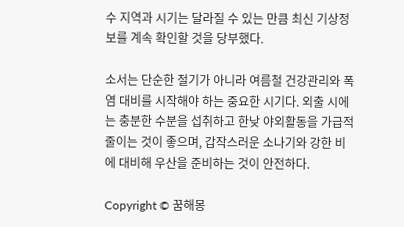수 지역과 시기는 달라질 수 있는 만큼 최신 기상정보를 계속 확인할 것을 당부했다.

소서는 단순한 절기가 아니라 여름철 건강관리와 폭염 대비를 시작해야 하는 중요한 시기다. 외출 시에는 충분한 수분을 섭취하고 한낮 야외활동을 가급적 줄이는 것이 좋으며, 갑작스러운 소나기와 강한 비에 대비해 우산을 준비하는 것이 안전하다.

Copyright © 꿈해몽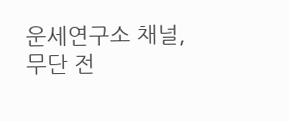운세연구소 채널, 무단 전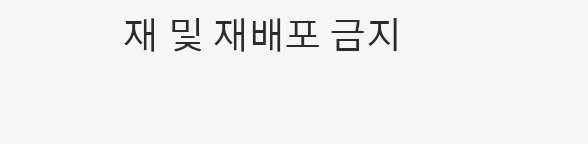재 및 재배포 금지